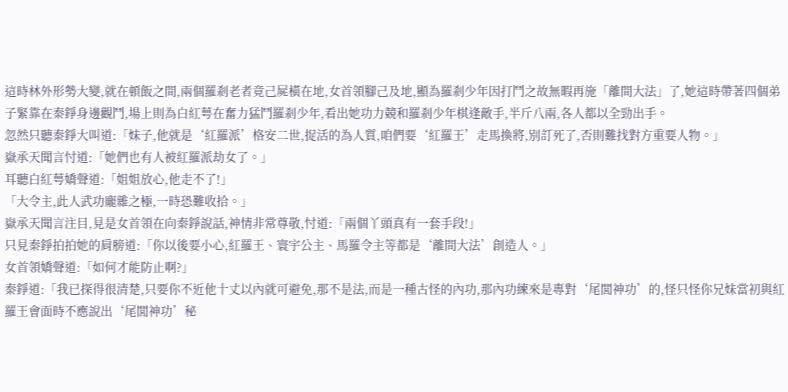這時林外形勢大變,就在頓飯之間,兩個羅剎老者竟己屍橫在地,女首領腳己及地,顯為羅剎少年因打鬥之故無暇再施「離間大法」了,她這時帶著四個弟子緊靠在秦錚身邊觀鬥,場上則為白紅萼在奮力猛鬥羅剎少年,看出她功力競和羅剎少年棋逢敵手,半斤八兩,各人都以全勁出手。
忽然只聽秦錚大叫道:「妹子,他就是‘紅羅派’格安二世,捉活的為人質,咱們要‘紅羅王’走馬換將,別訂死了,否則難找對方重要人物。」
嶽承天聞言忖道:「她們也有人被紅羅派劫女了。」
耳聽白紅萼嬌聲道:「姐姐放心,他走不了!」
「大令主,此人武功龐雜之極,一時恐難收拾。」
嶽承天聞言注目,見是女首領在向秦錚說話,神情非常尊敬,忖道:「兩個丫頭真有一套手段!」
只見秦錚拍拍她的肩膀道:「你以後要小心,紅羅王、寰宇公主、馬羅令主等都是‘離間大法’創造人。」
女首領嬌聲道:「如何才能防止啊?」
秦錚道:「我已探得很清楚,只要你不近他十丈以內就可避免,那不是法,而是一種古怪的內功,那內功練來是專對‘尾閭神功’的,怪只怪你兄妹當初與紅羅王會面時不應說出‘尾閭神功’秘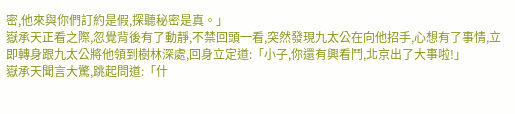密,他來與你們訂約是假,探聽秘密是真。」
嶽承天正看之際,忽覺背後有了動靜,不禁回頭一看,突然發現九太公在向他招手,心想有了事情,立即轉身跟九太公將他領到樹林深處,回身立定道:「小子,你還有興看鬥,北京出了大事啦!」
嶽承天聞言大驚,跳起問道:「什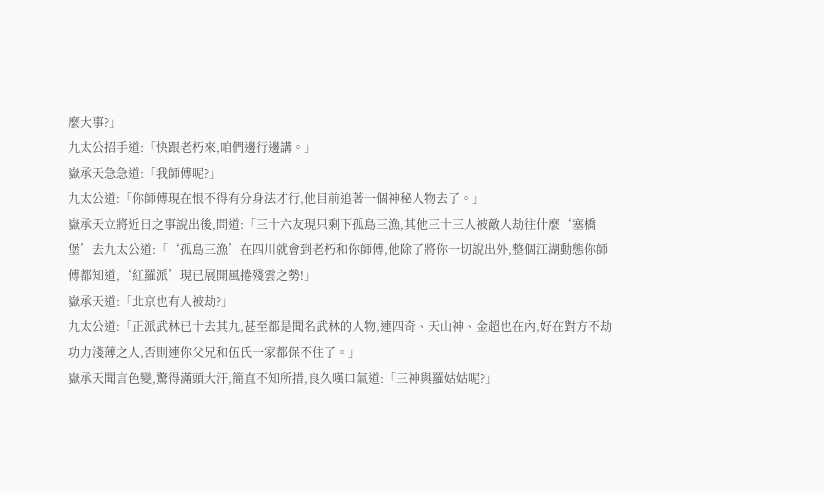麼大事?」
九太公招手道:「快跟老朽來,咱們邊行邊講。」
嶽承天急急道:「我師傅呢?」
九太公道:「你師傅現在恨不得有分身法才行,他目前追著一個神秘人物去了。」
嶽承天立將近日之事說出後,問道:「三十六友現只剩下孤島三漁,其他三十三人被敵人劫往什麼‘塞橋堡’去九太公道:「‘孤島三漁’在四川就會到老朽和你師傅,他除了將你一切說出外,整個江湖動態你師傅都知道,‘紅羅派’現已展開風捲殘雲之勢!」
嶽承天道:「北京也有人被劫?」
九太公道:「正派武林已十去其九,甚至都是聞名武林的人物,連四奇、天山神、金超也在內,好在對方不劫功力淺薄之人,否則連你父兄和伍氏一家都保不住了。」
嶽承天聞言色變,驚得滿頭大汗,簡直不知所措,良久嘆口氣道:「三神與羅姑姑呢?」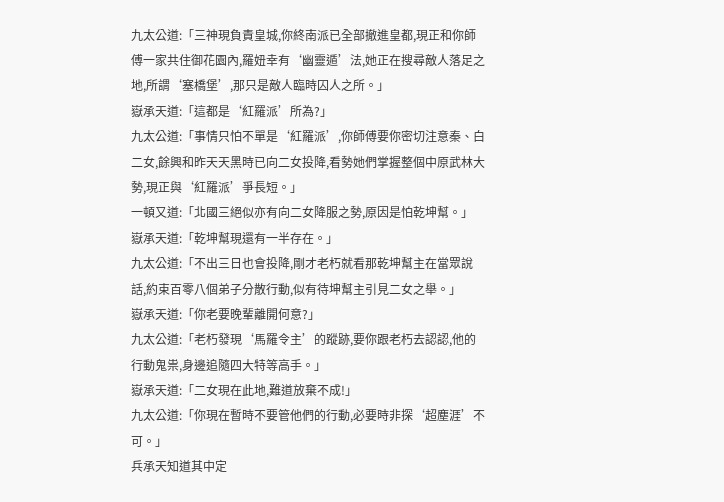九太公道:「三神現負責皇城,你終南派已全部撤進皇都,現正和你師傅一家共住御花園內,羅妞幸有‘幽靈遁’法,她正在搜尋敵人落足之地,所謂‘塞橋堡’,那只是敵人臨時囚人之所。」
嶽承天道:「這都是‘紅羅派’所為?」
九太公道:「事情只怕不單是‘紅羅派’,你師傅要你密切注意秦、白二女,餘興和昨天天黑時已向二女投降,看勢她們掌握整個中原武林大勢,現正與‘紅羅派’爭長短。」
一頓又道:「北國三絕似亦有向二女降服之勢,原因是怕乾坤幫。」
嶽承天道:「乾坤幫現還有一半存在。」
九太公道:「不出三日也會投降,剛才老朽就看那乾坤幫主在當眾說話,約束百零八個弟子分散行動,似有待坤幫主引見二女之舉。」
嶽承天道:「你老要晚輩離開何意?」
九太公道:「老朽發現‘馬羅令主’的蹤跡,要你跟老朽去認認,他的行動鬼祟,身邊追隨四大特等高手。」
嶽承天道:「二女現在此地,難道放棄不成!」
九太公道:「你現在暫時不要管他們的行動,必要時非探‘超塵涯’不可。」
兵承天知道其中定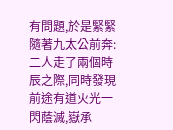有問題,於是緊緊隨著九太公前奔:二人走了兩個時辰之際,同時發現前途有道火光一閃蔭滅,嶽承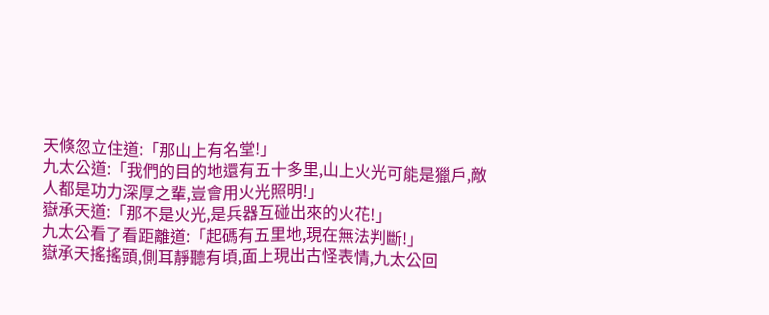天倏忽立住道:「那山上有名堂!」
九太公道:「我們的目的地還有五十多里,山上火光可能是獵戶,敵人都是功力深厚之輩,豈會用火光照明!」
嶽承天道:「那不是火光,是兵器互碰出來的火花!」
九太公看了看距離道:「起碼有五里地,現在無法判斷!」
嶽承天搖搖頭,側耳靜聽有頃,面上現出古怪表情,九太公回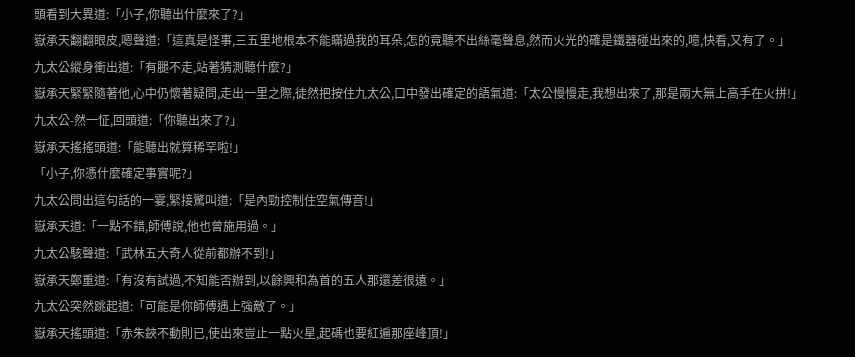頭看到大異道:「小子,你聽出什麼來了?」
嶽承天翻翻眼皮,嗯聲道:「這真是怪事,三五里地根本不能瞞過我的耳朵,怎的竟聽不出絲毫聲息,然而火光的確是鐵器碰出來的,噫,快看,又有了。」
九太公縱身衝出道:「有腿不走,站著猜測聽什麼?」
嶽承天緊緊隨著他,心中仍懷著疑問,走出一里之際,徒然把按住九太公,口中發出確定的語氣道:「太公慢慢走,我想出來了,那是兩大無上高手在火拼!」
九太公-然一怔,回頭道:「你聽出來了?」
嶽承天搖搖頭道:「能聽出就算稀罕啦!」
「小子,你憑什麼確定事實呢?」
九太公問出這句話的一霎,緊接驚叫道:「是內勁控制住空氣傳音!」
嶽承天道:「一點不錯,師傅說,他也曾施用過。」
九太公駭聲道:「武林五大奇人從前都辦不到!」
嶽承天鄭重道:「有沒有試過,不知能否辦到,以餘興和為首的五人那還差很遠。」
九太公突然跳起道:「可能是你師傅遇上強敵了。」
嶽承天搖頭道:「赤朱鋏不動則已,使出來豈止一點火星,起碼也要紅遍那座峰頂!」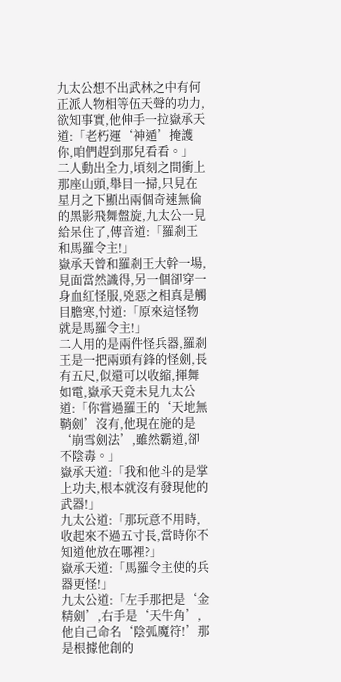九太公想不出武林之中有何正派人物相等伍天聲的功力,欲知事實,他伸手一拉嶽承天道:「老朽運‘神遁’掩護你,咱們趕到那兒看看。」
二人動出全力,頃刻之間衝上那座山頭,舉目一掃,只見在星月之下顯出兩個奇速無倫的黑影飛舞盤旋,九太公一見給呆住了,傳音道:「羅剎王和馬羅令主!」
嶽承天曾和羅剎王大幹一場,見面當然識得,另一個卻穿一身血紅怪服,兇惡之相真是觸目膽寒,忖道:「原來這怪物就是馬羅令主!」
二人用的是兩件怪兵器,羅剎王是一把兩頭有鋒的怪劍,長有五尺,似還可以收縮,揮舞如電,嶽承天竟未見九太公道:「你嘗過羅王的‘天地無鞘劍’沒有,他現在施的是‘崩雪劍法’,雖然霸道,卻不陰毒。」
嶽承天道:「我和他斗的是掌上功夫,根本就沒有發現他的武器!」
九太公道:「那玩意不用時,收起來不過五寸長,當時你不知道他放在哪裡?」
嶽承天道:「馬羅令主使的兵器更怪!」
九太公道:「左手那把是‘金精劍’,右手是‘天牛角’,他自己命名‘陰弧魔符!’那是根據他創的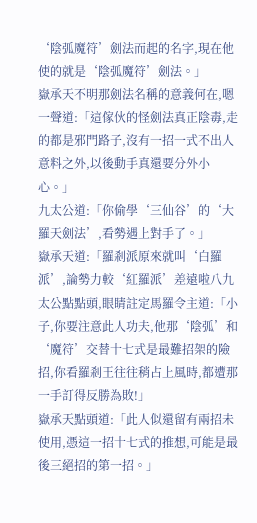‘陰弧魔符’劍法而起的名字,現在他使的就是‘陰弧魔符’劍法。」
嶽承天不明那劍法名稱的意義何在,嗯一聲道:「這傢伙的怪劍法真正陰毒,走的都是邪門路子,沒有一招一式不出人意料之外,以後動手真還要分外小心。」
九太公道:「你偷學‘三仙谷’的‘大羅天劍法’,看勢遇上對手了。」
嶽承天道:「羅剎派原來就叫‘白羅派’,論勢力較‘紅羅派’差遠啦八九太公點點頭,眼睛註定馬羅令主道:「小子,你要注意此人功夫,他那‘陰弧’和‘魔符’交替十七式是最難招架的險招,你看羅剎王往往稍占上風時,都遭那一手訂得反勝為敗!」
嶽承天點頭道:「此人似還留有兩招未使用,憑這一招十七式的推想,可能是最後三絕招的第一招。」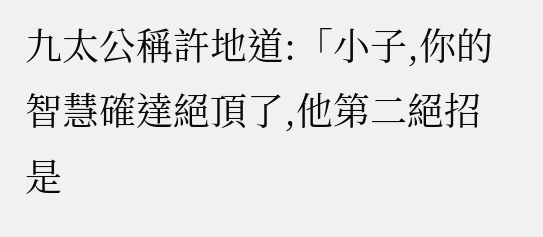九太公稱許地道:「小子,你的智慧確達絕頂了,他第二絕招是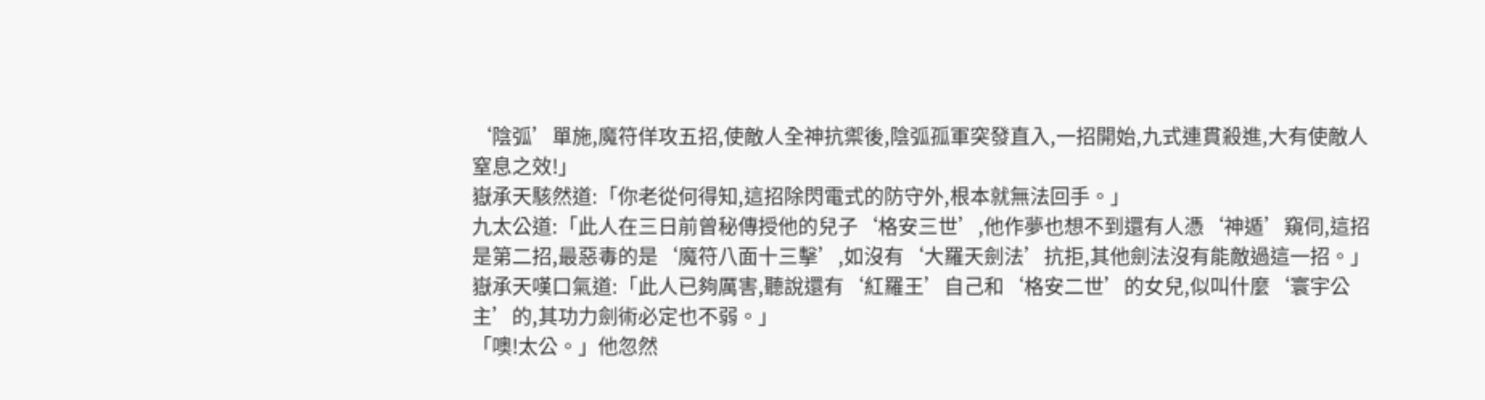‘陰弧’單施,魔符佯攻五招,使敵人全神抗禦後,陰弧孤軍突發直入,一招開始,九式連貫殺進,大有使敵人窒息之效!」
嶽承天駭然道:「你老從何得知,這招除閃電式的防守外,根本就無法回手。」
九太公道:「此人在三日前曾秘傳授他的兒子‘格安三世’,他作夢也想不到還有人憑‘神遁’窺伺,這招是第二招,最惡毒的是‘魔符八面十三擊’,如沒有‘大羅天劍法’抗拒,其他劍法沒有能敵過這一招。」
嶽承天嘆口氣道:「此人已夠厲害,聽說還有‘紅羅王’自己和‘格安二世’的女兒,似叫什麼‘寰宇公主’的,其功力劍術必定也不弱。」
「噢!太公。」他忽然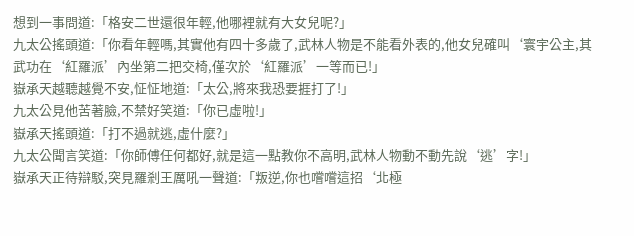想到一事問道:「格安二世還很年輕,他哪裡就有大女兒呢?」
九太公搖頭道:「你看年輕嗎,其實他有四十多歲了,武林人物是不能看外表的,他女兒確叫‘寰宇公主,其武功在‘紅羅派’內坐第二把交椅,僅次於‘紅羅派’一等而已!」
嶽承天越聽越覺不安,怔怔地道:「太公,將來我恐要捱打了!」
九太公見他苦著臉,不禁好笑道:「你已虛啦!」
嶽承天搖頭道:「打不過就逃,虛什麼?」
九太公聞言笑道:「你師傅任何都好,就是這一點教你不高明,武林人物動不動先說‘逃’字!」
嶽承天正待辯駁,突見羅剎王厲吼一聲道:「叛逆,你也嚐嚐這招‘北極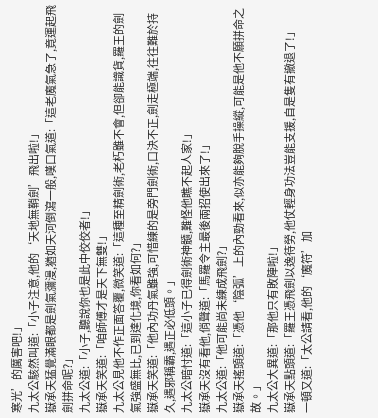寒光’的厲害吧!」
九太公駭然叫道:「小子注意,他的‘天地無鞘劍’飛出啦!」
嶽承天猛覺滿眼都是劍氣瀰漫,猶如天河倒瀉一般,嘆口氣道:「這老魔氣急了,竟運起飛劍拼命呢?」
九太公道:「小子,聽說你也是此中佼佼者!」
嶽承天笑道:「咱師傅才是天下無雙!」
九太公見他不作正面答覆,微笑道:「這種至精劍術,老朽雖不會,但卻能識貨,羅王的劍氣強盛無比,已到達化境,你看如何?」
嶽承天笑道:「他內功丹氣雖強,可惜練的是旁門劍術,口決不正,劍走極端,往往難於持久,遇邪稱霸,遇正必低頭。」
九太公暗忖道:「這小子已得劍術神髓,難怪他瞧不起人家!」
嶽承天沒有看他,俏聲道:「馬羅令主最後兩招使出來了!」
九太公道:「他可能尚未練成飛劍?」
嶽承天搖頭道:「憑他‘陰弧’上的內勁看來,似亦能夠脫手操縱,可能是他不願拼命之故。」
九太公大異道:「那他只有敗陣啦!」
嶽承天點頭道:「羅王憑飛劍以逸待勞,他仗輕身功法豈能支援,自是隻有撤退了!」
一頓又道:「太公請看,他的‘魔符’加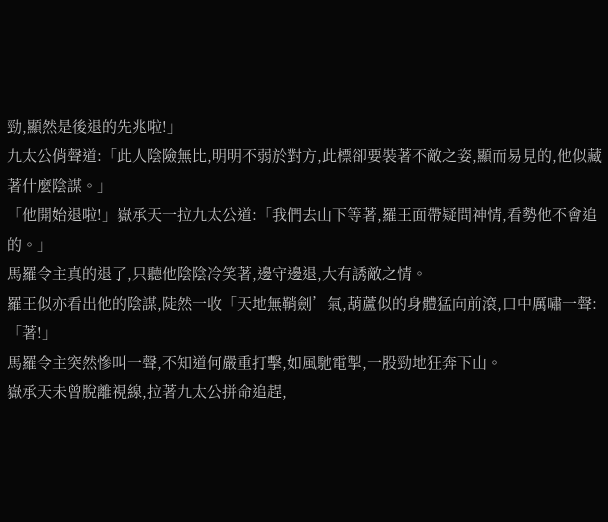勁,顯然是後退的先兆啦!」
九太公俏聲道:「此人陰險無比,明明不弱於對方,此標卻要裝著不敵之姿,顯而易見的,他似藏著什麼陰謀。」
「他開始退啦!」嶽承天一拉九太公道:「我們去山下等著,羅王面帶疑問神情,看勢他不會追的。」
馬羅令主真的退了,只聽他陰陰冷笑著,邊守邊退,大有誘敵之情。
羅王似亦看出他的陰謀,陡然一收「天地無鞘劍’氣,葫蘆似的身體猛向前滾,口中厲嘯一聲:「著!」
馬羅令主突然慘叫一聲,不知道何嚴重打擊,如風馳電掣,一股勁地狂奔下山。
嶽承天未曾脫離視線,拉著九太公拼命追趕,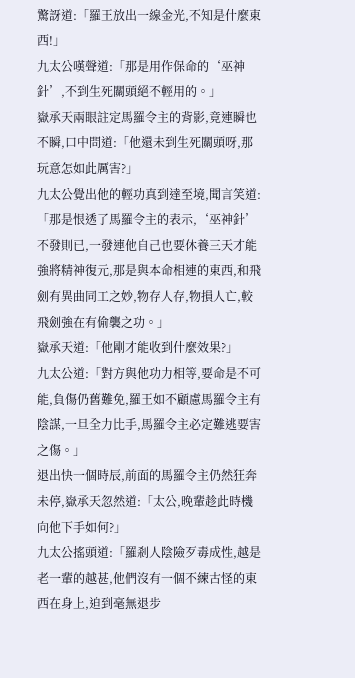驚訝道:「羅王放出一線金光,不知是什麼東西!」
九太公嘆聲道:「那是用作保命的‘巫神針’,不到生死關頭絕不輕用的。」
嶽承天兩眼註定馬羅令主的背影,竟連瞬也不瞬,口中問道:「他還未到生死關頭呀,那玩意怎如此厲害?」
九太公覺出他的輕功真到達至境,聞言笑道:「那是恨透了馬羅令主的表示,‘巫神針’不發則已,一發連他自己也要休養三天才能強將精神復元,那是與本命相連的東西,和飛劍有異曲同工之妙,物存人存,物損人亡,較飛劍強在有偷襲之功。」
嶽承天道:「他剛才能收到什麼效果?」
九太公道:「對方與他功力相等,要命是不可能,負傷仍舊難免,羅王如不顧慮馬羅令主有陰謀,一旦全力比手,馬羅令主必定難逃要害之傷。」
退出快一個時辰,前面的馬羅令主仍然狂奔未停,嶽承天忽然道:「太公,晚輩趁此時機向他下手如何?」
九太公搖頭道:「羅剎人陰險歹毒成性,越是老一輩的越甚,他們沒有一個不練古怪的東西在身上,迫到毫無退步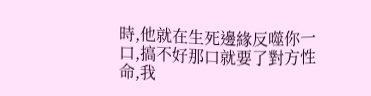時,他就在生死邊緣反噬你一口,搞不好那口就要了對方性命,我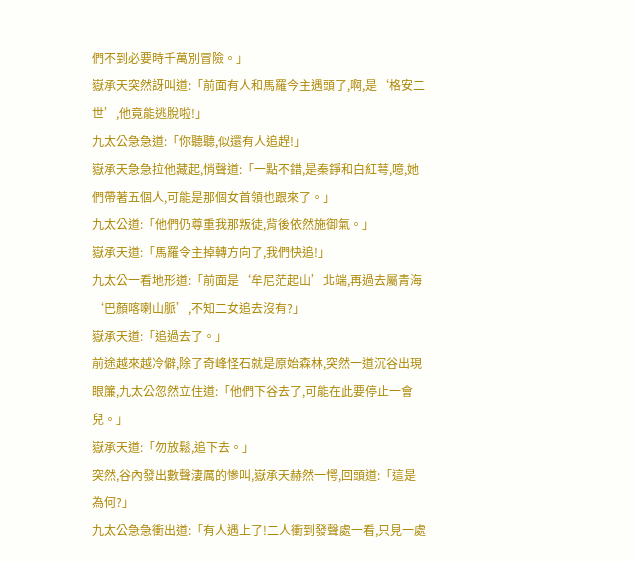們不到必要時千萬別冒險。」
嶽承天突然訝叫道:「前面有人和馬羅今主遇頭了,啊,是‘格安二世’,他竟能逃脫啦!」
九太公急急道:「你聽聽,似還有人追趕!」
嶽承天急急拉他藏起,悄聲道:「一點不錯,是秦錚和白紅萼,噫,她們帶著五個人,可能是那個女首領也跟來了。」
九太公道:「他們仍尊重我那叛徒,背後依然施御氣。」
嶽承天道:「馬羅令主掉轉方向了,我們快追!」
九太公一看地形道:「前面是‘牟尼茫起山’北端,再過去屬青海‘巴顏喀喇山脈’,不知二女追去沒有?」
嶽承天道:「追過去了。」
前途越來越冷僻,除了奇峰怪石就是原始森林,突然一道沉谷出現眼簾,九太公忽然立住道:「他們下谷去了,可能在此要停止一會兒。」
嶽承天道:「勿放鬆,追下去。」
突然,谷內發出數聲淒厲的慘叫,嶽承天赫然一愕,回頭道:「這是為何?」
九太公急急衝出道:「有人遇上了!二人衝到發聲處一看,只見一處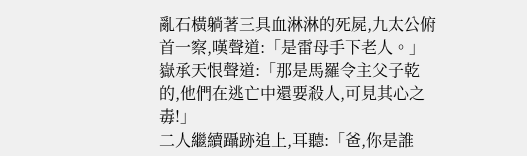亂石橫躺著三具血淋淋的死屍,九太公俯首一察,嘆聲道:「是雷母手下老人。」
嶽承天恨聲道:「那是馬羅令主父子乾的,他們在逃亡中還要殺人,可見其心之毒!」
二人繼續躡跡追上,耳聽:「爸,你是誰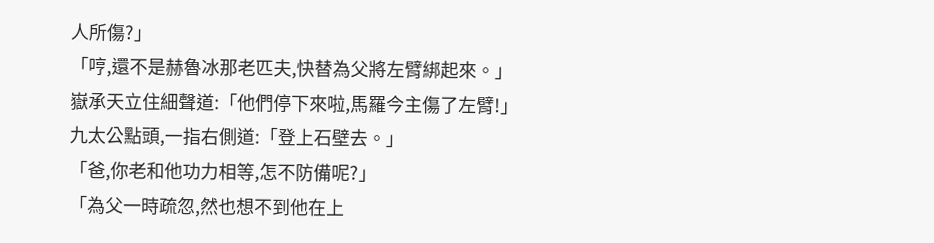人所傷?」
「哼,還不是赫魯冰那老匹夫,快替為父將左臂綁起來。」
嶽承天立住細聲道:「他們停下來啦,馬羅今主傷了左臂!」
九太公點頭,一指右側道:「登上石壁去。」
「爸,你老和他功力相等,怎不防備呢?」
「為父一時疏忽,然也想不到他在上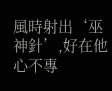風時射出‘巫神針’,好在他心不專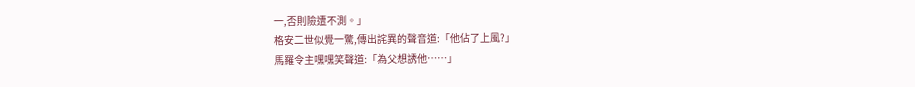一,否則險遭不測。」
格安二世似覺一驚,傳出詫異的聲音道:「他佔了上風?」
馬羅令主嘿嘿笑聲道:「為父想誘他……」